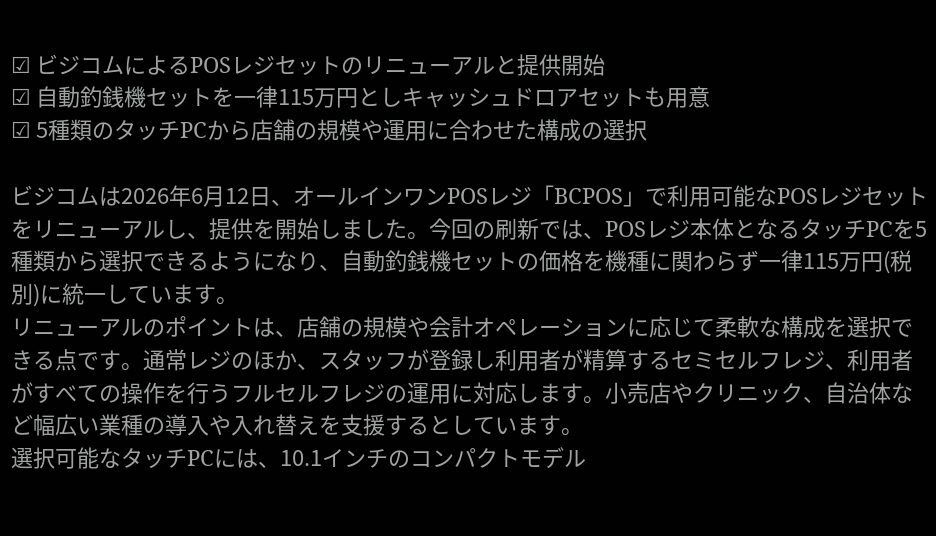☑ ビジコムによるPOSレジセットのリニューアルと提供開始
☑ 自動釣銭機セットを一律115万円としキャッシュドロアセットも用意
☑ 5種類のタッチPCから店舗の規模や運用に合わせた構成の選択

ビジコムは2026年6月12日、オールインワンPOSレジ「BCPOS」で利用可能なPOSレジセットをリニューアルし、提供を開始しました。今回の刷新では、POSレジ本体となるタッチPCを5種類から選択できるようになり、自動釣銭機セットの価格を機種に関わらず一律115万円(税別)に統一しています。
リニューアルのポイントは、店舗の規模や会計オペレーションに応じて柔軟な構成を選択できる点です。通常レジのほか、スタッフが登録し利用者が精算するセミセルフレジ、利用者がすべての操作を行うフルセルフレジの運用に対応します。小売店やクリニック、自治体など幅広い業種の導入や入れ替えを支援するとしています。
選択可能なタッチPCには、10.1インチのコンパクトモデル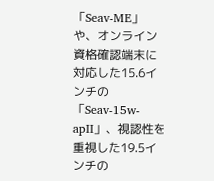「Seav-ME」や、オンライン資格確認端末に対応した15.6インチの「Seav-15w-apII」、視認性を重視した19.5インチの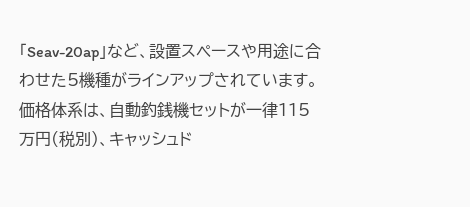「Seav-20ap」など、設置スペースや用途に合わせた5機種がラインアップされています。
価格体系は、自動釣銭機セットが一律115万円(税別)、キャッシュド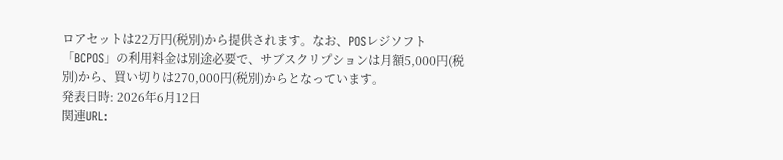ロアセットは22万円(税別)から提供されます。なお、POSレジソフト「BCPOS」の利用料金は別途必要で、サブスクリプションは月額5,000円(税別)から、買い切りは270,000円(税別)からとなっています。
発表日時: 2026年6月12日
関連URL: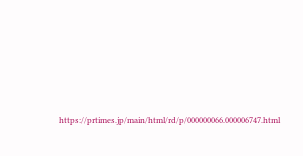https://prtimes.jp/main/html/rd/p/000000066.000006747.html